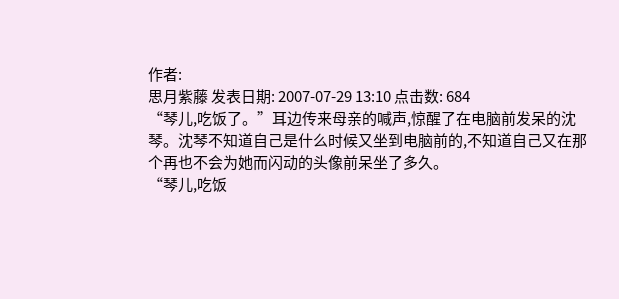作者:
思月紫藤 发表日期: 2007-07-29 13:10 点击数: 684
“琴儿,吃饭了。”耳边传来母亲的喊声,惊醒了在电脑前发呆的沈琴。沈琴不知道自己是什么时候又坐到电脑前的,不知道自己又在那个再也不会为她而闪动的头像前呆坐了多久。
“琴儿,吃饭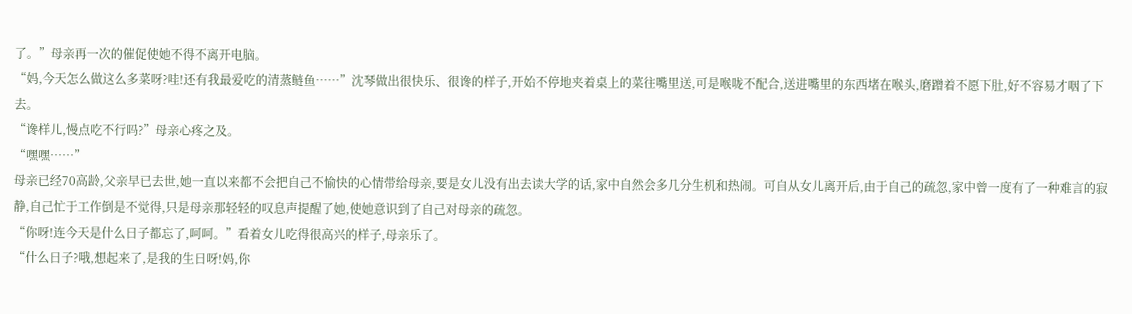了。”母亲再一次的催促使她不得不离开电脑。
“妈,今天怎么做这么多菜呀?哇!还有我最爱吃的清蒸鲢鱼……”沈琴做出很快乐、很谗的样子,开始不停地夹着桌上的菜往嘴里送,可是喉咙不配合,送进嘴里的东西堵在喉头,磨蹭着不愿下肚,好不容易才咽了下去。
“谗样儿,慢点吃不行吗?”母亲心疼之及。
“嘿嘿……”
母亲已经70高龄,父亲早已去世,她一直以来都不会把自己不愉快的心情带给母亲,要是女儿没有出去读大学的话,家中自然会多几分生机和热闹。可自从女儿离开后,由于自己的疏忽,家中曾一度有了一种难言的寂静,自己忙于工作倒是不觉得,只是母亲那轻轻的叹息声提醒了她,使她意识到了自己对母亲的疏忽。
“你呀!连今天是什么日子都忘了,呵呵。”看着女儿吃得很高兴的样子,母亲乐了。
“什么日子?哦,想起来了,是我的生日呀!妈,你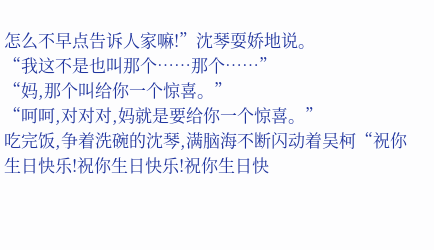怎么不早点告诉人家嘛!”沈琴耍娇地说。
“我这不是也叫那个……那个……”
“妈,那个叫给你一个惊喜。”
“呵呵,对对对,妈就是要给你一个惊喜。”
吃完饭,争着洗碗的沈琴,满脑海不断闪动着吴柯“祝你生日快乐!祝你生日快乐!祝你生日快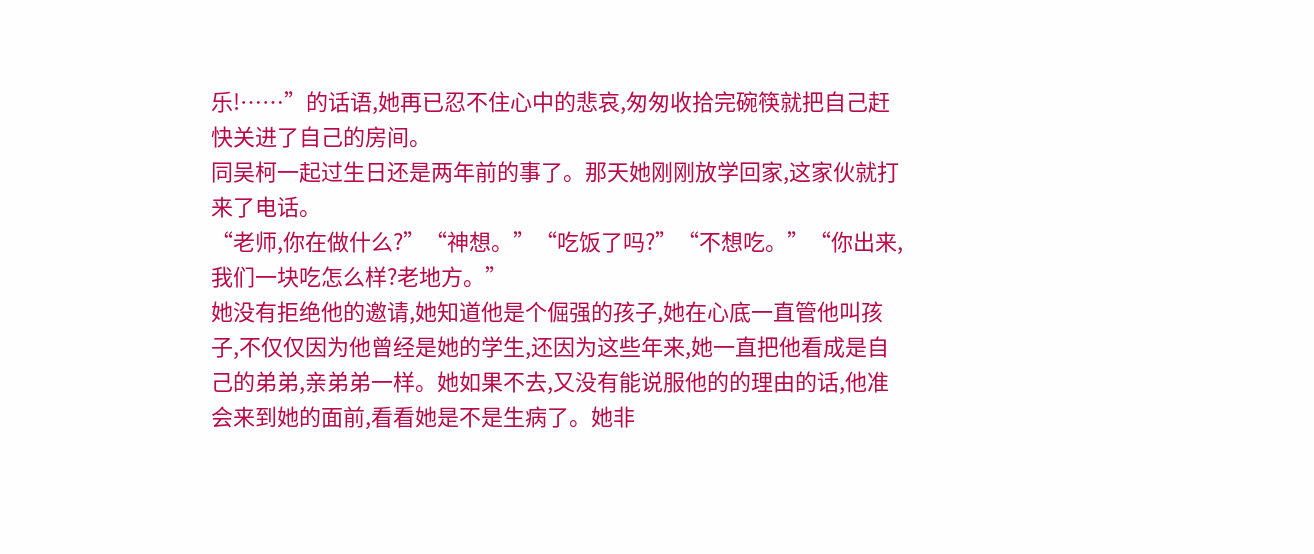乐!……”的话语,她再已忍不住心中的悲哀,匆匆收拾完碗筷就把自己赶快关进了自己的房间。
同吴柯一起过生日还是两年前的事了。那天她刚刚放学回家,这家伙就打来了电话。
“老师,你在做什么?”“神想。”“吃饭了吗?”“不想吃。”“你出来,我们一块吃怎么样?老地方。”
她没有拒绝他的邀请,她知道他是个倔强的孩子,她在心底一直管他叫孩子,不仅仅因为他曾经是她的学生,还因为这些年来,她一直把他看成是自己的弟弟,亲弟弟一样。她如果不去,又没有能说服他的的理由的话,他准会来到她的面前,看看她是不是生病了。她非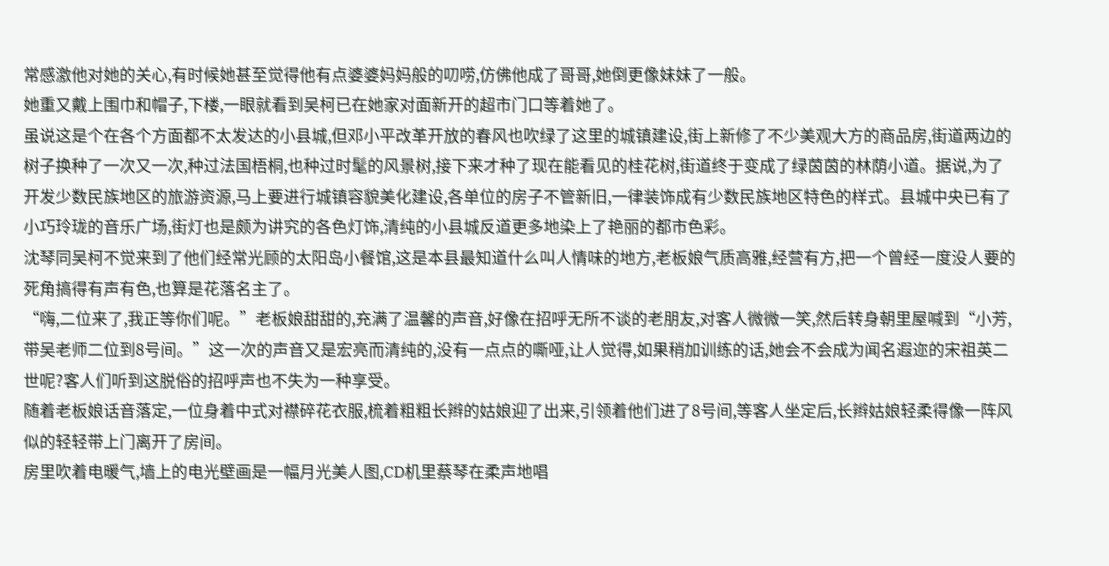常感激他对她的关心,有时候她甚至觉得他有点婆婆妈妈般的叨唠,仿佛他成了哥哥,她倒更像妹妹了一般。
她重又戴上围巾和帽子,下楼,一眼就看到吴柯已在她家对面新开的超市门口等着她了。
虽说这是个在各个方面都不太发达的小县城,但邓小平改革开放的春风也吹绿了这里的城镇建设,街上新修了不少美观大方的商品房,街道两边的树子换种了一次又一次,种过法国梧桐,也种过时髦的风景树,接下来才种了现在能看见的桂花树,街道终于变成了绿茵茵的林荫小道。据说,为了开发少数民族地区的旅游资源,马上要进行城镇容貌美化建设,各单位的房子不管新旧,一律装饰成有少数民族地区特色的样式。县城中央已有了小巧玲珑的音乐广场,街灯也是颇为讲究的各色灯饰,清纯的小县城反道更多地染上了艳丽的都市色彩。
沈琴同吴柯不觉来到了他们经常光顾的太阳岛小餐馆,这是本县最知道什么叫人情味的地方,老板娘气质高雅,经营有方,把一个曾经一度没人要的死角搞得有声有色,也算是花落名主了。
“嗨,二位来了,我正等你们呢。”老板娘甜甜的,充满了温馨的声音,好像在招呼无所不谈的老朋友,对客人微微一笑,然后转身朝里屋喊到“小芳,带吴老师二位到8号间。”这一次的声音又是宏亮而清纯的,没有一点点的嘶哑,让人觉得,如果稍加训练的话,她会不会成为闻名遐迩的宋祖英二世呢?客人们听到这脱俗的招呼声也不失为一种享受。
随着老板娘话音落定,一位身着中式对襟碎花衣服,梳着粗粗长辫的姑娘迎了出来,引领着他们进了8号间,等客人坐定后,长辫姑娘轻柔得像一阵风似的轻轻带上门离开了房间。
房里吹着电暖气,墙上的电光壁画是一幅月光美人图,CD机里蔡琴在柔声地唱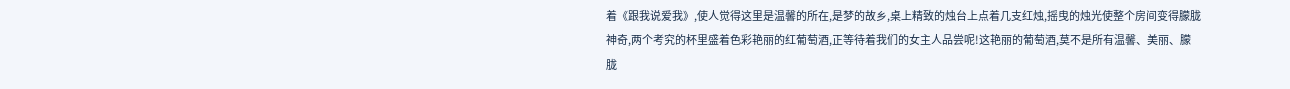着《跟我说爱我》,使人觉得这里是温馨的所在,是梦的故乡,桌上精致的烛台上点着几支红烛,摇曳的烛光使整个房间变得朦胧神奇,两个考究的杯里盛着色彩艳丽的红葡萄酒,正等待着我们的女主人品尝呢!这艳丽的葡萄酒,莫不是所有温馨、美丽、朦胧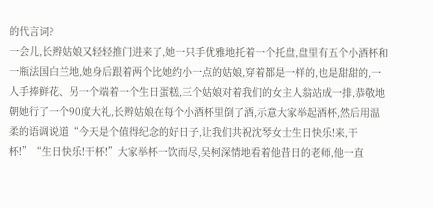的代言词?
一会儿,长辫姑娘又轻轻推门进来了,她一只手优雅地托着一个托盘,盘里有五个小酒杯和一瓶法国白兰地,她身后跟着两个比她约小一点的姑娘,穿着都是一样的,也是甜甜的,一人手捧鲜花、另一个端着一个生日蛋糕,三个姑娘对着我们的女主人翁站成一排,恭敬地朝她行了一个90度大礼,长辫姑娘在每个小酒杯里倒了酒,示意大家举起酒杯,然后用温柔的语调说道“今天是个值得纪念的好日子,让我们共祝沈琴女士生日快乐!来,干杯!”“生日快乐!干杯!”大家举杯一饮而尽,吴柯深情地看着他昔日的老师,他一直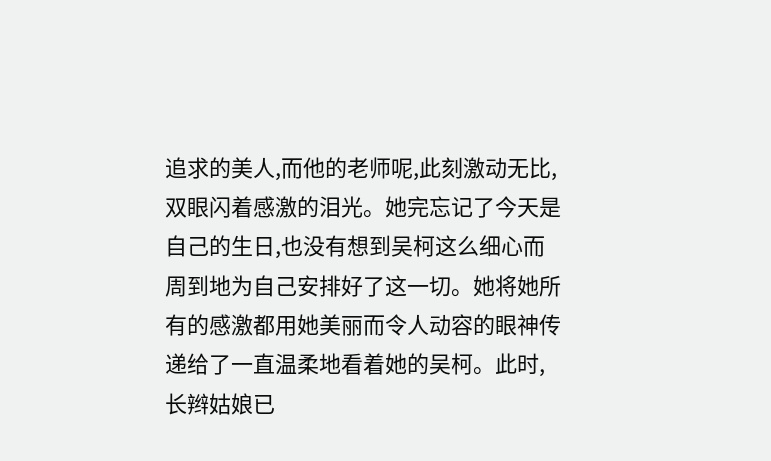追求的美人,而他的老师呢,此刻激动无比,双眼闪着感激的泪光。她完忘记了今天是自己的生日,也没有想到吴柯这么细心而周到地为自己安排好了这一切。她将她所有的感激都用她美丽而令人动容的眼神传递给了一直温柔地看着她的吴柯。此时,长辫姑娘已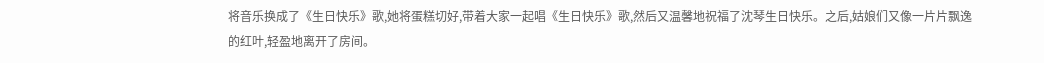将音乐换成了《生日快乐》歌,她将蛋糕切好,带着大家一起唱《生日快乐》歌,然后又温馨地祝福了沈琴生日快乐。之后,姑娘们又像一片片飘逸的红叶,轻盈地离开了房间。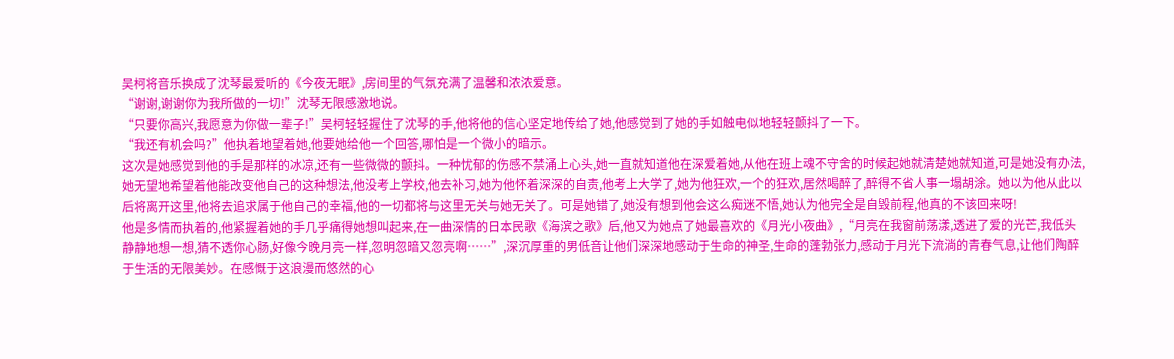吴柯将音乐换成了沈琴最爱听的《今夜无眠》,房间里的气氛充满了温馨和浓浓爱意。
“谢谢,谢谢你为我所做的一切!”沈琴无限感激地说。
“只要你高兴,我愿意为你做一辈子!”吴柯轻轻握住了沈琴的手,他将他的信心坚定地传给了她,他感觉到了她的手如触电似地轻轻颤抖了一下。
“我还有机会吗?”他执着地望着她,他要她给他一个回答,哪怕是一个微小的暗示。
这次是她感觉到他的手是那样的冰凉,还有一些微微的颤抖。一种忧郁的伤感不禁涌上心头,她一直就知道他在深爱着她,从他在班上魂不守舍的时候起她就清楚她就知道,可是她没有办法,她无望地希望着他能改变他自己的这种想法,他没考上学校,他去补习,她为他怀着深深的自责,他考上大学了,她为他狂欢,一个的狂欢,居然喝醉了,醉得不省人事一塌胡涂。她以为他从此以后将离开这里,他将去追求属于他自己的幸福,他的一切都将与这里无关与她无关了。可是她错了,她没有想到他会这么痴迷不悟,她认为他完全是自毁前程,他真的不该回来呀!
他是多情而执着的,他紧握着她的手几乎痛得她想叫起来,在一曲深情的日本民歌《海滨之歌》后,他又为她点了她最喜欢的《月光小夜曲》,“月亮在我窗前荡漾,透进了爱的光芒,我低头静静地想一想,猜不透你心肠,好像今晚月亮一样,忽明忽暗又忽亮啊……”,深沉厚重的男低音让他们深深地感动于生命的神圣,生命的蓬勃张力,感动于月光下流淌的青春气息,让他们陶醉于生活的无限美妙。在感慨于这浪漫而悠然的心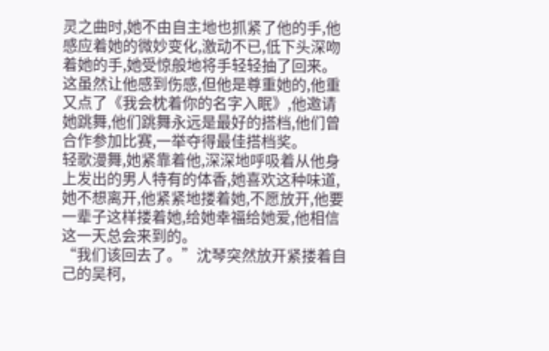灵之曲时,她不由自主地也抓紧了他的手,他感应着她的微妙变化,激动不已,低下头深吻着她的手,她受惊般地将手轻轻抽了回来。这虽然让他感到伤感,但他是尊重她的,他重又点了《我会枕着你的名字入眠》,他邀请她跳舞,他们跳舞永远是最好的搭档,他们曾合作参加比赛,一举夺得最佳搭档奖。
轻歌漫舞,她紧靠着他,深深地呼吸着从他身上发出的男人特有的体香,她喜欢这种味道,她不想离开,他紧紧地搂着她,不愿放开,他要一辈子这样搂着她,给她幸福给她爱,他相信这一天总会来到的。
“我们该回去了。”沈琴突然放开紧搂着自己的吴柯,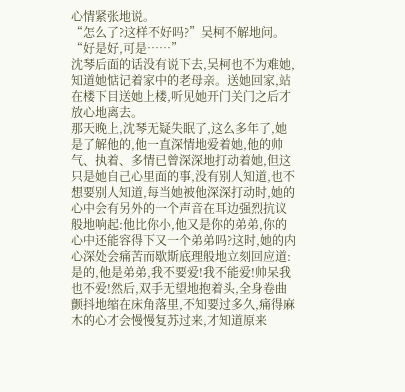心情紧张地说。
“怎么了?这样不好吗?”吴柯不解地问。
“好是好,可是……”
沈琴后面的话没有说下去,吴柯也不为难她,知道她惦记着家中的老母亲。送她回家,站在楼下目送她上楼,听见她开门关门之后才放心地离去。
那天晚上,沈琴无疑失眠了,这么多年了,她是了解他的,他一直深情地爱着她,他的帅气、执着、多情已曾深深地打动着她,但这只是她自己心里面的事,没有别人知道,也不想要别人知道,每当她被他深深打动时,她的心中会有另外的一个声音在耳边强烈抗议般地响起:他比你小,他又是你的弟弟,你的心中还能容得下又一个弟弟吗?这时,她的内心深处会痛苦而歇斯底理般地立刻回应道:是的,他是弟弟,我不要爱!我不能爱!帅呆我也不爱!然后,双手无望地抱着头,全身卷曲颤抖地缩在床角落里,不知要过多久,痛得麻木的心才会慢慢复苏过来,才知道原来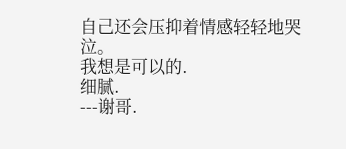自己还会压抑着情感轻轻地哭泣。
我想是可以的.
细腻.
---谢哥.